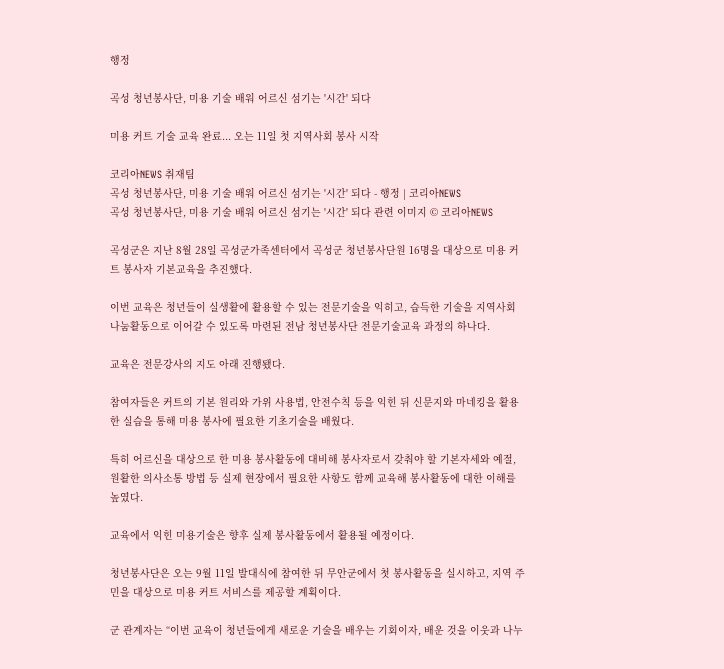행정

곡성 청년봉사단, 미용 기술 배워 어르신 섬기는 '시간' 되다

미용 커트 기술 교육 완료... 오는 11일 첫 지역사회 봉사 시작

코리아NEWS 취재팀
곡성 청년봉사단, 미용 기술 배워 어르신 섬기는 '시간' 되다 - 행정 | 코리아NEWS
곡성 청년봉사단, 미용 기술 배워 어르신 섬기는 '시간' 되다 관련 이미지 © 코리아NEWS

곡성군은 지난 8월 28일 곡성군가족센터에서 곡성군 청년봉사단원 16명을 대상으로 미용 커트 봉사자 기본교육을 추진했다.

이번 교육은 청년들이 실생활에 활용할 수 있는 전문기술을 익히고, 습득한 기술을 지역사회 나눔활동으로 이어갈 수 있도록 마련된 전남 청년봉사단 전문기술교육 과정의 하나다.

교육은 전문강사의 지도 아래 진행됐다.

참여자들은 커트의 기본 원리와 가위 사용법, 안전수칙 등을 익힌 뒤 신문지와 마네킹을 활용한 실습을 통해 미용 봉사에 필요한 기초기술을 배웠다.

특히 어르신을 대상으로 한 미용 봉사활동에 대비해 봉사자로서 갖춰야 할 기본자세와 예절, 원활한 의사소통 방법 등 실제 현장에서 필요한 사항도 함께 교육해 봉사활동에 대한 이해를 높였다.

교육에서 익힌 미용기술은 향후 실제 봉사활동에서 활용될 예정이다.

청년봉사단은 오는 9월 11일 발대식에 참여한 뒤 무안군에서 첫 봉사활동을 실시하고, 지역 주민을 대상으로 미용 커트 서비스를 제공할 계획이다.

군 관계자는 “이번 교육이 청년들에게 새로운 기술을 배우는 기회이자, 배운 것을 이웃과 나누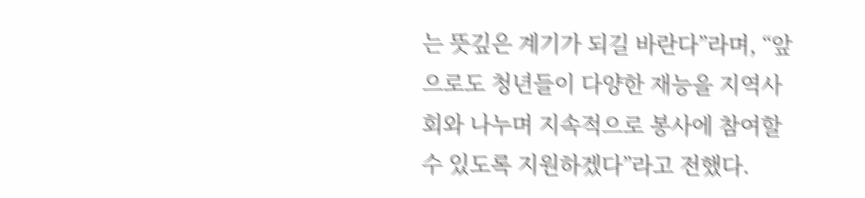는 뜻깊은 계기가 되길 바란다”라며, “앞으로도 청년들이 다양한 재능을 지역사회와 나누며 지속적으로 봉사에 참여할 수 있도록 지원하겠다”라고 전했다.